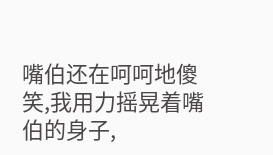嘴伯还在呵呵地傻笑,我用力摇晃着嘴伯的身子,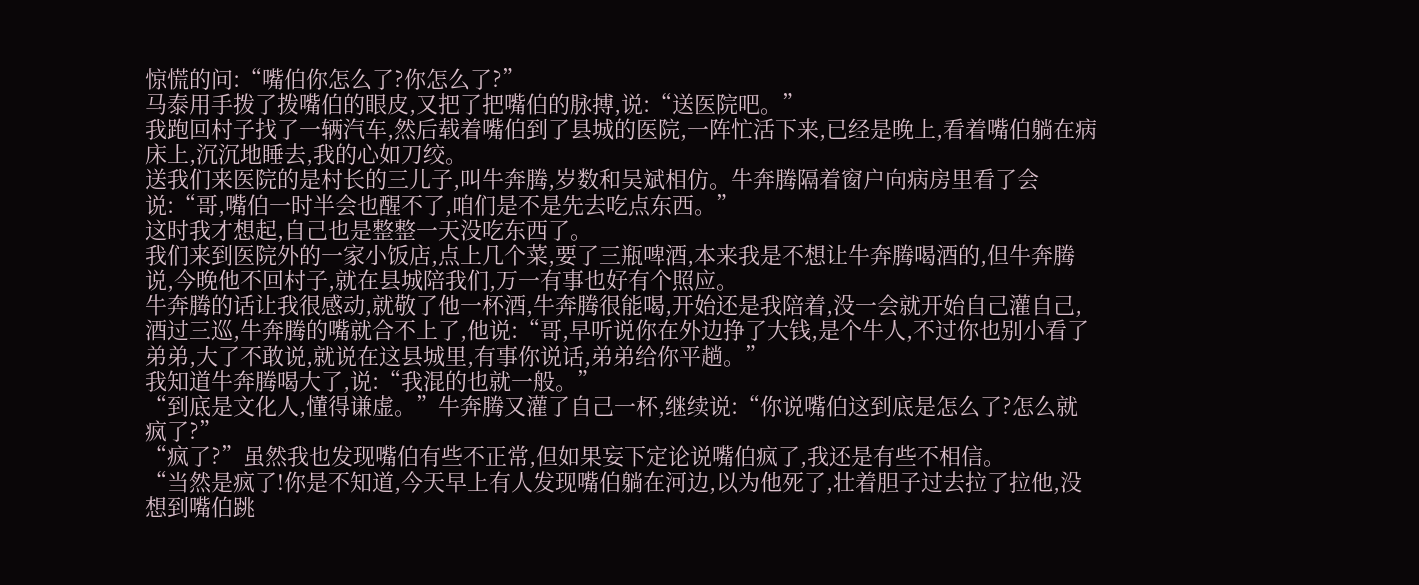惊慌的问:“嘴伯你怎么了?你怎么了?”
马泰用手拨了拨嘴伯的眼皮,又把了把嘴伯的脉搏,说:“送医院吧。”
我跑回村子找了一辆汽车,然后载着嘴伯到了县城的医院,一阵忙活下来,已经是晚上,看着嘴伯躺在病床上,沉沉地睡去,我的心如刀绞。
送我们来医院的是村长的三儿子,叫牛奔腾,岁数和吴斌相仿。牛奔腾隔着窗户向病房里看了会说:“哥,嘴伯一时半会也醒不了,咱们是不是先去吃点东西。”
这时我才想起,自己也是整整一天没吃东西了。
我们来到医院外的一家小饭店,点上几个菜,要了三瓶啤酒,本来我是不想让牛奔腾喝酒的,但牛奔腾说,今晚他不回村子,就在县城陪我们,万一有事也好有个照应。
牛奔腾的话让我很感动,就敬了他一杯酒,牛奔腾很能喝,开始还是我陪着,没一会就开始自己灌自己,酒过三巡,牛奔腾的嘴就合不上了,他说:“哥,早听说你在外边挣了大钱,是个牛人,不过你也别小看了弟弟,大了不敢说,就说在这县城里,有事你说话,弟弟给你平趟。”
我知道牛奔腾喝大了,说:“我混的也就一般。”
“到底是文化人,懂得谦虚。”牛奔腾又灌了自己一杯,继续说:“你说嘴伯这到底是怎么了?怎么就疯了?”
“疯了?”虽然我也发现嘴伯有些不正常,但如果妄下定论说嘴伯疯了,我还是有些不相信。
“当然是疯了!你是不知道,今天早上有人发现嘴伯躺在河边,以为他死了,壮着胆子过去拉了拉他,没想到嘴伯跳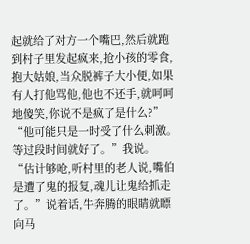起就给了对方一个嘴巴,然后就跑到村子里发起疯来,抢小孩的零食,抱大姑娘,当众脱裤子大小便,如果有人打他骂他,他也不还手,就呵呵地傻笑,你说不是疯了是什么?”
“他可能只是一时受了什么刺激。等过段时间就好了。”我说。
“估计够呛,听村里的老人说,嘴伯是遭了鬼的报复,魂儿让鬼给抓走了。”说着话,牛奔腾的眼睛就瞟向马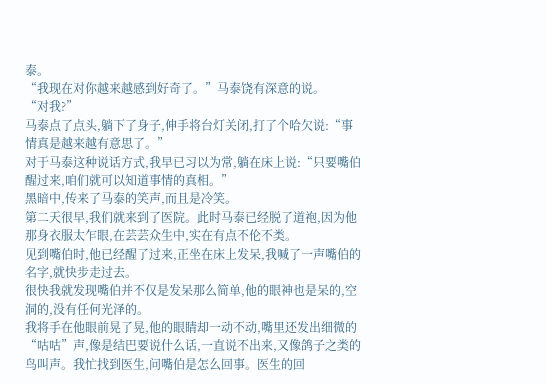泰。
“我现在对你越来越感到好奇了。”马泰饶有深意的说。
“对我?”
马泰点了点头,躺下了身子,伸手将台灯关闭,打了个哈欠说:“事情真是越来越有意思了。”
对于马泰这种说话方式,我早已习以为常,躺在床上说:“只要嘴伯醒过来,咱们就可以知道事情的真相。”
黑暗中,传来了马泰的笑声,而且是冷笑。
第二天很早,我们就来到了医院。此时马泰已经脱了道袍,因为他那身衣服太乍眼,在芸芸众生中,实在有点不伦不类。
见到嘴伯时,他已经醒了过来,正坐在床上发呆,我喊了一声嘴伯的名字,就快步走过去。
很快我就发现嘴伯并不仅是发呆那么简单,他的眼神也是呆的,空洞的,没有任何光泽的。
我将手在他眼前晃了晃,他的眼睛却一动不动,嘴里还发出细微的“咕咕”声,像是结巴要说什么话,一直说不出来,又像鸽子之类的鸟叫声。我忙找到医生,问嘴伯是怎么回事。医生的回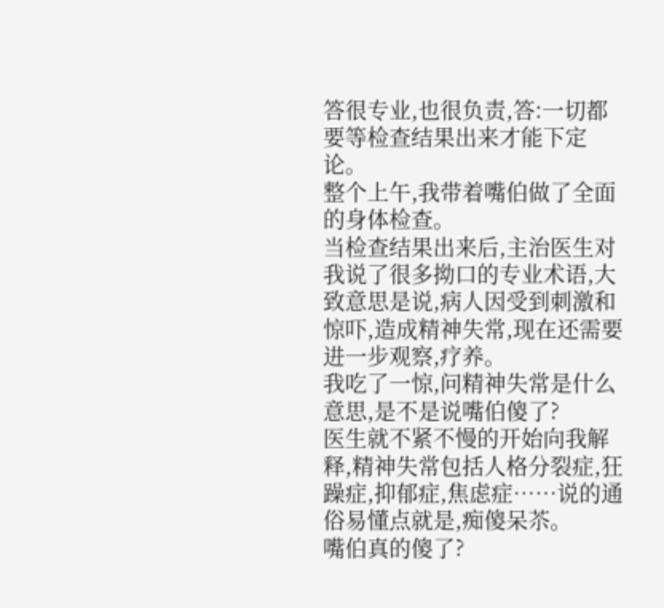答很专业,也很负责,答:一切都要等检查结果出来才能下定论。
整个上午,我带着嘴伯做了全面的身体检查。
当检查结果出来后,主治医生对我说了很多拗口的专业术语,大致意思是说,病人因受到刺激和惊吓,造成精神失常,现在还需要进一步观察,疗养。
我吃了一惊,问精神失常是什么意思,是不是说嘴伯傻了?
医生就不紧不慢的开始向我解释,精神失常包括人格分裂症,狂躁症,抑郁症,焦虑症……说的通俗易懂点就是,痴傻呆苶。
嘴伯真的傻了?